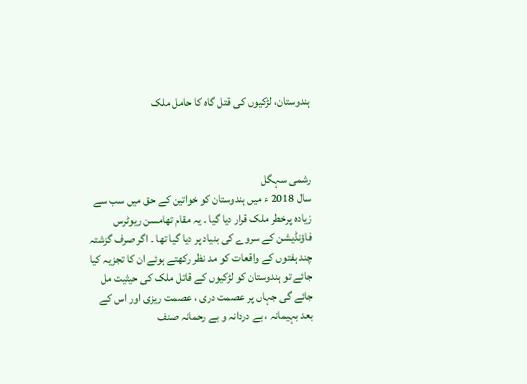ہندوستان، لڑکیوں کی قتل گاہ کا حامل ملک



رشمی سہگل
سال 2018 ء میں ہندوستان کو خواتین کے حق میں سب سے زیادہ پرخطر ملک قرار دیا گیا ۔ یہ مقام تھامسن ریوٹرس فاؤنڈیشن کے سروے کی بنیاد پر دیا گیا تھا ۔ اگر صرف گزشتہ چند ہفتوں کے واقعات کو مد نظر رکھتے ہوئے ان کا تجزیہ کیا جائے تو ہندوستان کو لڑکیوں کے قاتل ملک کی حیثیت مل جائے گی جہاں پر عصمت دری ، عصمت ریزی اور اس کے بعد بہیمانہ ، بے دردانہ و بے رحمانہ صنف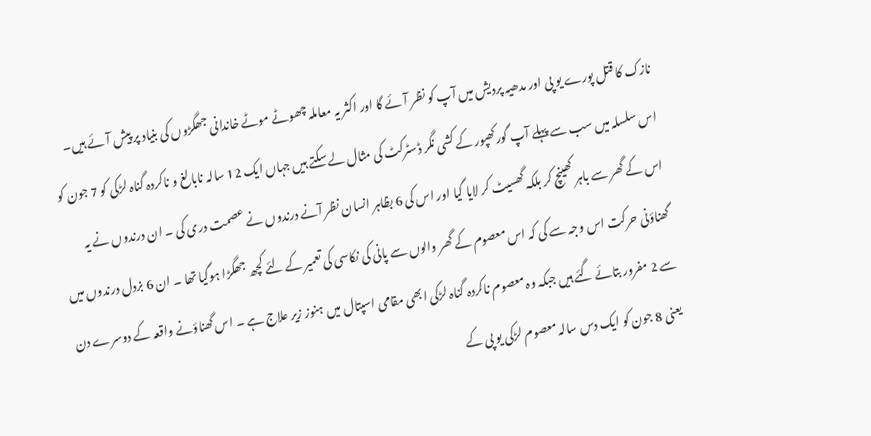نازک کا قتل پورے یو پی اور مدھیہ پردیش میں آپ کو نظر آئے گا اور اکثر یہ معاملہ چھوٹے موٹے خاندانی جھگڑوں کی بنیاد پر پیش آئے ہیں۔ اس سلسلہ میں سب سے پہلے آپ گورکھپور کے کشی نگر ڈسٹرکٹ کی مثال لے سکتے ہیں جہاں ایک 12 سالہ نابالغ و ناکردہ گناہ لڑکی کو 7 جون کو اس کے گھر سے باہر کھینچ کر بلکہ گھسیٹ کر لایا گیا اور اس کی 6 بظاہر انسان نظر آنے درندوں نے عصمت دری کی ۔ ان درندوں نے یہ گھناؤنی حرکت اس وجہ سے کی کہ اس معصوم کے گھر والوں سے پانی کی نکاسی کی تعمیر کے لئے کچھ جھگڑا ہوگیا تھا ۔ ان 6 بزدل درندوں میں سے 2 مفرور بتائے گئے ہیں جبکہ وہ معصوم ناکردہ گناہ لڑکی ابھی مقامی اسپتال میں ہنوز زیر علاج ہے ۔ اس گھناؤنے واقعہ کے دوسرے دن یعنی 8 جون کو ایک دس سالہ معصوم لڑکی یو پی کے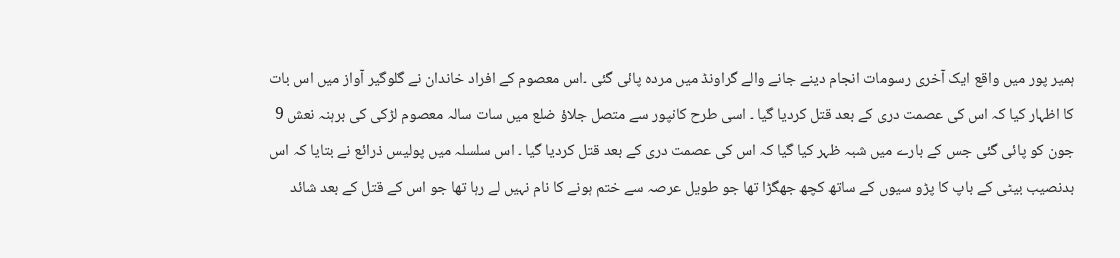ہمیر پور میں واقع ایک آخری رسومات انجام دینے جانے والے گراونڈ میں مردہ پائی گئی ۔اس معصوم کے افراد خاندان نے گلوگیر آواز میں اس بات کا اظہار کیا کہ اس کی عصمت دری کے بعد قتل کردیا گیا ۔ اسی طرح کانپور سے متصل جلاؤ ضلع میں سات سالہ معصوم لڑکی کی برہنہ نعش 9 جون کو پائی گئی جس کے بارے میں شبہ ظہر کیا گیا کہ اس کی عصمت دری کے بعد قتل کردیا گیا ۔ اس سلسلہ میں پولیس ذرائع نے بتایا کہ اس بدنصیب بیٹی کے باپ کا پڑو سیوں کے ساتھ کچھ جھگڑا تھا جو طویل عرصہ سے ختم ہونے کا نام نہیں لے رہا تھا جو اس کے قتل کے بعد شائد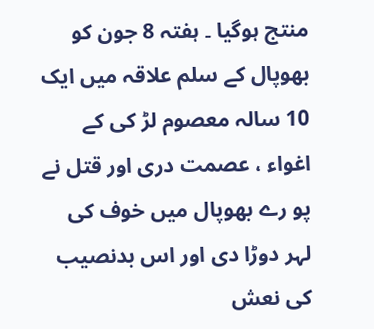منتج ہوگیا ۔ ہفتہ 8 جون کو بھوپال کے سلم علاقہ میں ایک 10 سالہ معصوم لڑ کی کے اغواء ، عصمت دری اور قتل نے پو رے بھوپال میں خوف کی لہر دوڑا دی اور اس بدنصیب کی نعش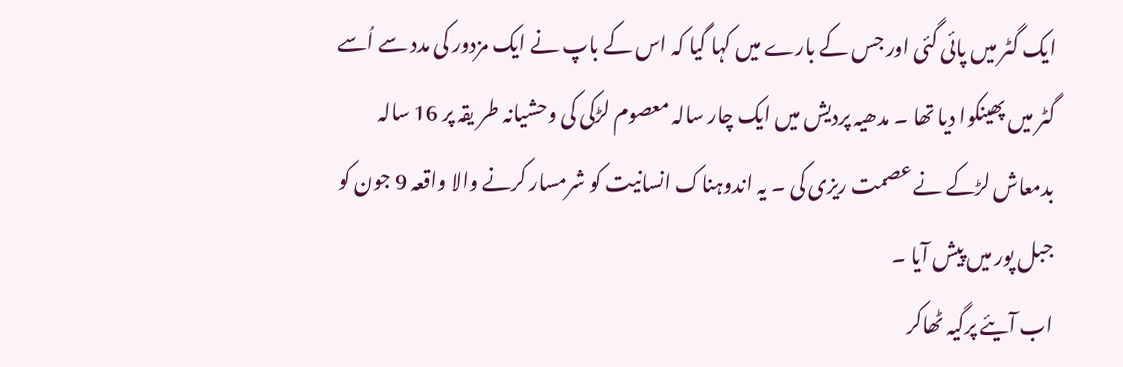ایک گٹر میں پائی گئی اور جس کے بارے میں کہا گیا کہ اس کے باپ نے ایک مزدور کی مدد سے اُسے گٹر میں پھینکوا دیا تھا ۔ مدھیہ پردیش میں ایک چار سالہ معصوم لڑکی کی وحشیانہ طر یقہ پر 16 سالہ بدمعاش لڑکے نے عصمت ریزی کی ۔ یہ اندوہناک انسانیت کو شرمسار کرنے والا واقعہ 9 جون کو جبل پور میں پیش آیا ۔
اب آیئے پرگیہ ٹھاکر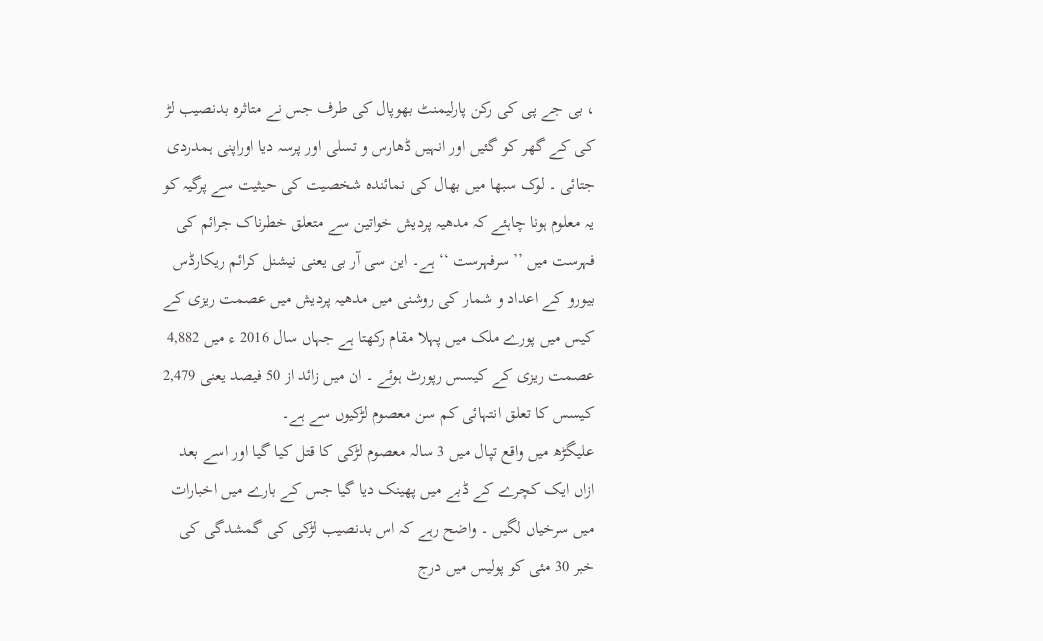، بی جے پی کی رکن پارلیمنٹ بھوپال کی طرف جس نے متاثرہ بدنصیب لڑ کی کے گھر کو گئیں اور انہیں ڈھارس و تسلی اور پرسہ دیا اوراپنی ہمدردی جتائی ۔ لوک سبھا میں بھال کی نمائندہ شخصیت کی حیثیت سے پرگیہ کو یہ معلوم ہونا چاہئے کہ مدھیہ پردیش خواتین سے متعلق خطرناک جرائم کی فہرست میں ’’سرفہرست ‘‘ ہے۔ این سی آر بی یعنی نیشنل کرائم ریکارڈس بیورو کے اعداد و شمار کی روشنی میں مدھیہ پردیش میں عصمت ریزی کے کیس میں پورے ملک میں پہلا مقام رکھتا ہے جہاں سال 2016 ء میں 4,882 عصمت ریزی کے کیسس رپورٹ ہوئے ۔ ان میں زائد از 50 فیصد یعنی 2,479 کیسس کا تعلق انتہائی کم سن معصوم لڑکیوں سے ہے۔
علیگڑھ میں واقع تپال میں 3 سالہ معصوم لڑکی کا قتل کیا گیا اور اسے بعد ازاں ایک کچرے کے ڈبے میں پھینک دیا گیا جس کے بارے میں اخبارات میں سرخیاں لگیں ۔ واضح رہے کہ اس بدنصیب لڑکی کی گمشدگی کی خبر 30 مئی کو پولیس میں درج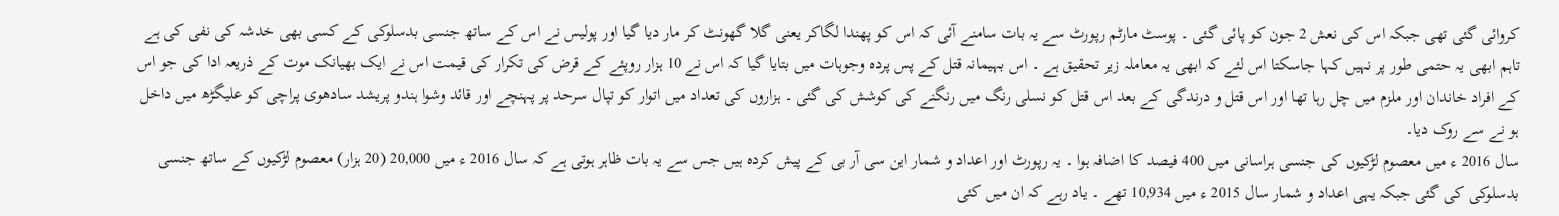کروائی گئی تھی جبکہ اس کی نعش 2 جون کو پائی گئی ۔ پوسٹ مارٹم رپورٹ سے یہ بات سامنے آئی کہ اس کو پھندا لگاکر یعنی گلا گھونٹ کر مار دیا گیا اور پولیس نے اس کے ساتھ جنسی بدسلوکی کے کسی بھی خدشہ کی نفی کی ہے تاہم ابھی یہ حتمی طور پر نہیں کہا جاسکتا اس لئے کہ ابھی یہ معاملہ زیر تحقیق ہے ۔ اس بہیمانہ قتل کے پس پردہ وجوہات میں بتایا گیا کہ اس نے 10 ہزار روپئے کے قرض کی تکرار کی قیمت اس نے ایک بھیانک موت کے ذریعہ ادا کی جو اس کے افراد خاندان اور ملزم میں چل رہا تھا اور اس قتل و درندگی کے بعد اس قتل کو نسلی رنگ میں رنگنے کی کوشش کی گئی ۔ ہزاروں کی تعداد میں اتوار کو تپال سرحد پر پہنچے اور قائد وشوا ہندو پریشد سادھوی پراچی کو علیگڑھ میں داخل ہو نے سے روک دیا۔
سال 2016 ء میں معصوم لڑکیوں کی جنسی ہراسانی میں 400 فیصد کا اضافہ ہوا ۔ یہ رپورٹ اور اعداد و شمار این سی آر بی کے پیش کردہ ہیں جس سے یہ بات ظاہر ہوتی ہے کہ سال 2016 ء میں 20,000 (20 ہزار) معصوم لڑکیوں کے ساتھ جنسی بدسلوکی کی گئی جبکہ یہی اعداد و شمار سال 2015 ء میں 10,934 تھے ۔ یاد رہے کہ ان میں کئی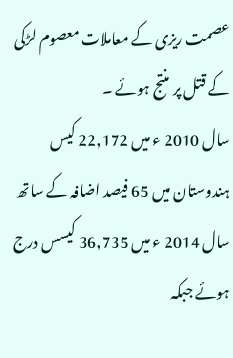عصمت ریزی کے معاملات معصوم لڑکی کے قتل پر منتج ہوئے ۔
سال 2010 ء میں 22,172 کیس ہندوستان میں 65 فیصد اضافہ کے ساتھ سال 2014 ء میں 36,735 کیسس درج ہوئے جبکہ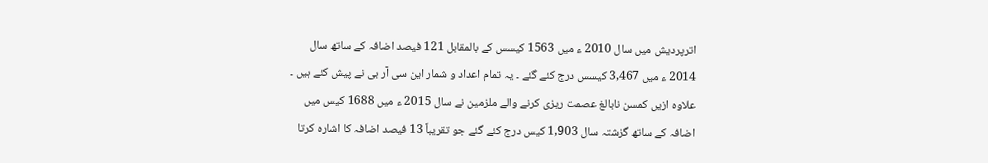اترپردیش میں سال 2010 ء میں 1563 کیسس کے بالمقابل 121 فیصد اضافہ کے ساتھ سال 2014 ء میں 3,467 کیسس درج کئے گئے ۔ یہ تمام اعداد و شمار این سی آر بی نے پیش کئے ہیں ۔ علاوہ ازیں کمسن نابالغ عصمت ریزی کرنے والے ملزمین نے سال 2015 ء میں 1688 کیس میں اضافہ کے ساتھ گزشتہ سال 1,903 کیس درج کئے گئے جو تقریباً 13 فیصد اضافہ کا اشارہ کرتا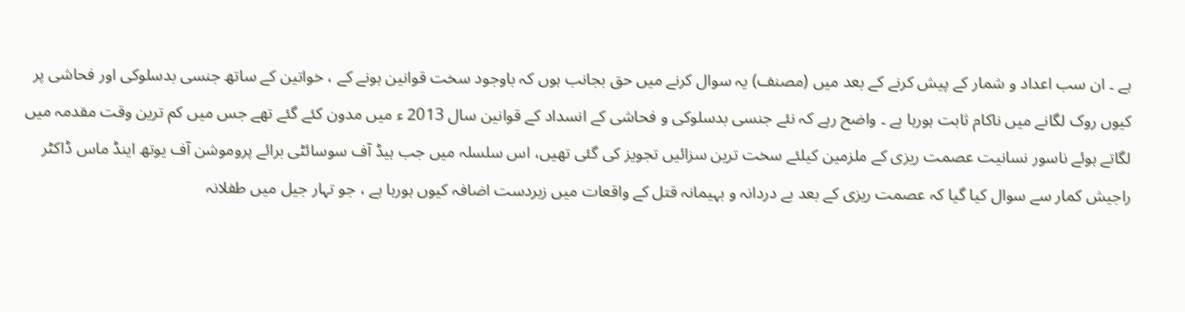ہے ۔ ان سب اعداد و شمار کے پیش کرنے کے بعد میں (مصنف) یہ سوال کرنے میں حق بجانب ہوں کہ باوجود سخت قوانین ہونے کے ، خواتین کے ساتھ جنسی بدسلوکی اور فحاشی پر کیوں روک لگانے میں ناکام ثابت ہورہا ہے ۔ واضح رہے کہ نئے جنسی بدسلوکی و فحاشی کے انسداد کے قوانین سال 2013 ء میں مدون کئے گئے تھے جس میں کم ترین وقت مقدمہ میں لگاتے ہوئے ناسور نسانیت عصمت ریزی کے ملزمین کیلئے سخت ترین سزائیں تجویز کی گئی تھیں، اس سلسلہ میں جب ہیڈ آف سوسائٹی برائے پروموشن آف یوتھ اینڈ ماس ڈاکٹر راجیش کمار سے سوال کیا گیا کہ عصمت ریزی کے بعد بے دردانہ و بہیمانہ قتل کے واقعات میں زبردست اضافہ کیوں ہورہا ہے ، جو تہار جیل میں طفلانہ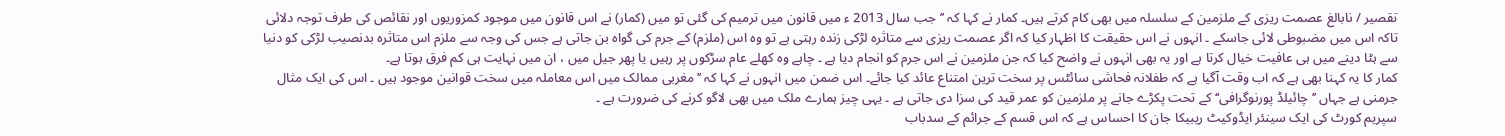تقصیر / نابالغ عصمت ریزی کے ملزمین کے سلسلہ میں بھی کام کرتے ہیں۔ کمار نے کہا کہ ’’جب سال 2013 ء میں قانون میں ترمیم کی گئی تو میں (کمار) نے اس قانون میں موجود کمزوریوں اور نقائص کی طرف توجہ دلائی تاکہ اس میں مضبوطی لائی جاسکے ۔ انہوں نے اس حقیقت کا اظہار کیا کہ اگر عصمت ریزی سے متاثرہ لڑکی زندہ رہتی ہے تو وہ اس (ملزم) کے جرم کی گواہ بن جاتی ہے جس کی وجہ سے ملزم اس متاثرہ بدنصیب لڑکی کو دنیا سے ہٹا دینے میں ہی عافیت خیال کرتا ہے اور یہ بھی انہوں نے واضح کیا کہ جن ملزمین نے اس جرم کو انجام دیا ہے ۔ چاہے وہ کھلے عام سڑکوں پر رہیں یا پھر جیل میں ، ان میں نہایت ہی کم فرق ہوتا ہے۔
کمار کا یہ کہنا بھی ہے کہ اب وقت آگیا ہے کہ طفلانہ فحاشی سائٹس پر سخت ترین امتناع عائد کیا جائے۔ اس ضمن میں انہوں نے کہا کہ ’’مغربی ممالک میں اس معاملہ میں سخت قوانین موجود ہیں ۔ اس کی ایک مثال جرمنی ہے جہاں ’’ چائیلڈ پورنوگرافی‘‘ کے تحت پکڑے جانے پر ملزمین کو عمر قید کی سزا دی جاتی ہے ۔ یہی چیز ہمارے ملک میں بھی لاگو کرنے کی ضرورت ہے ۔
سپریم کورٹ کی ایک سینئر ایڈوکیٹ ریبیکا جان کا احساس ہے کہ اس قسم کے جرائم کے سدباب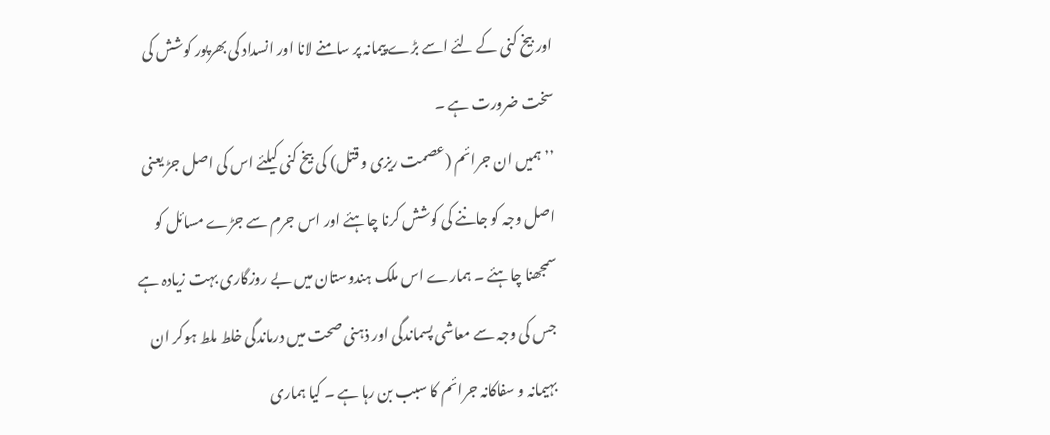اور بیخ کنی کے لئے اسے بڑے پیمانہ پر سامنے لانا اور انسداد کی بھرپور کوشش کی سخت ضرورت ہے ۔
’’ہمیں ان جرائم (عصمت ریزی و قتل) کی بیخ کنی کیلئے اس کی اصل جڑ یعنی اصل وجہ کو جاننے کی کوشش کرنا چاہئے اور اس جرم سے جڑے مسائل کو سمجھنا چاہئے ۔ ہمارے اس ملک ہندوستان میں بے روزگاری بہت زیادہ ہے جس کی وجہ سے معاشی پسماندگی اور ذہنی صحت میں درماندگی خلط ملط ہوکر ان بہیمانہ و سفاکانہ جرائم کا سبب بن رہا ہے ۔ کیا ہماری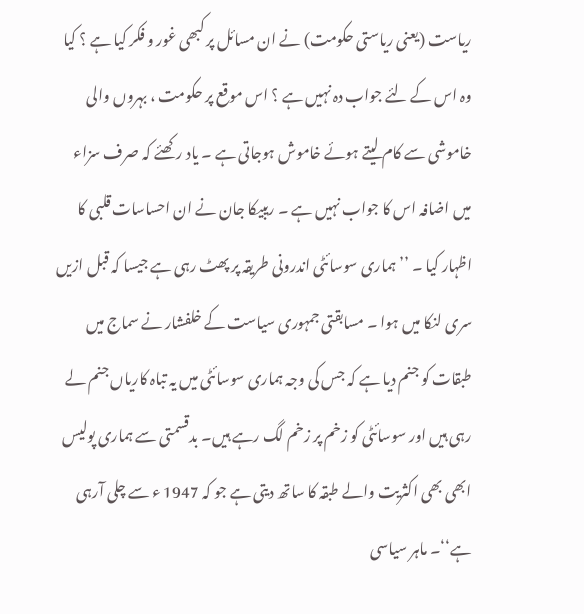ریاست (یعنی ریاستی حکومت) نے ان مسائل پر کبھی غور و فکر کیا ہے ؟ کیا وہ اس کے لئے جواب دہ نہیں ہے ؟ اس موقع پر حکومت ، بہروں والی خاموشی سے کام لیتے ہوئے خاموش ہوجاتی ہے ۔ یاد رکھئے کہ صرف سزاء میں اضافہ اس کا جواب نہیں ہے ۔ ریبیکا جان نے ان احساسات قلبی کا اظہار کیا ۔ ’’ہماری سوسائٹی اندرونی طریقہ پر پھٹ رہی ہے جیسا کہ قبل ازیں سری لنکا میں ہوا ۔ مسابقتی جمہوری سیاست کے خلفشار نے سماج میں طبقات کو جنم دیا ہے کہ جس کی وجہ ہماری سوسائٹی میں یہ تباہ کاریاں جنم لے رہی ہیں اور سوسائٹی کو زخم پر زخم لگ رہے ہیں۔ بدقسمتی سے ہماری پولیس ابھی بھی اکثریت والے طبقہ کا ساتھ دیتی ہے جو کہ 1947 ء سے چلی آرہی ہے‘‘۔ ماہر سیاسی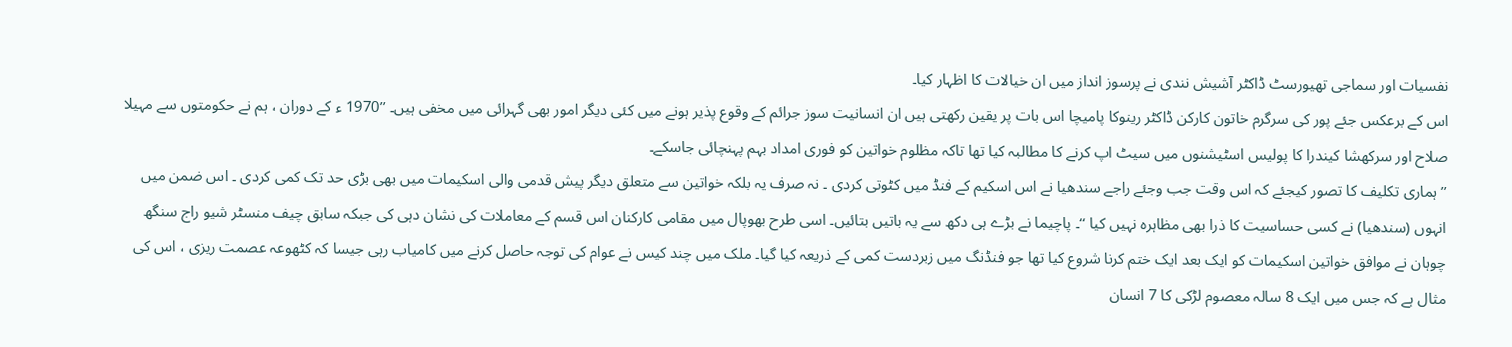نفسیات اور سماجی تھیورسٹ ڈاکٹر آشیش نندی نے پرسوز انداز میں ان خیالات کا اظہار کیا۔
اس کے برعکس جئے پور کی سرگرم خاتون کارکن ڈاکٹر رینوکا پامیچا اس بات پر یقین رکھتی ہیں ان انسانیت سوز جرائم کے وقوع پذیر ہونے میں کئی دیگر امور بھی گہرائی میں مخفی ہیں۔ ’’1970 ء کے دوران ، ہم نے حکومتوں سے مہیلا صلاح اور سرکھشا کیندرا کا پولیس اسٹیشنوں میں سیٹ اپ کرنے کا مطالبہ کیا تھا تاکہ مظلوم خواتین کو فوری امداد بہم پہنچائی جاسکے۔
’’ہماری تکلیف کا تصور کیجئے کہ اس وقت جب وجئے راجے سندھیا نے اس اسکیم کے فنڈ میں کٹوتی کردی ۔ نہ صرف یہ بلکہ خواتین سے متعلق دیگر پیش قدمی والی اسکیمات میں بھی بڑی حد تک کمی کردی ۔ اس ضمن میں انہوں (سندھیا) نے کسی حساسیت کا ذرا بھی مظاہرہ نہیں کیا ‘‘۔ پاچیما نے بڑے ہی دکھ سے یہ باتیں بتائیں۔ اسی طرح بھوپال میں مقامی کارکنان اس قسم کے معاملات کی نشان دہی کی جبکہ سابق چیف منسٹر شیو راج سنگھ چوہان نے موافق خواتین اسکیمات کو ایک بعد ایک ختم کرنا شروع کیا تھا جو فنڈنگ میں زبردست کمی کے ذریعہ کیا گیا۔ ملک میں چند کیس نے عوام کی توجہ حاصل کرنے میں کامیاب رہی جیسا کہ کٹھوعہ عصمت ریزی ، اس کی مثال ہے کہ جس میں ایک 8 سالہ معصوم لڑکی کا 7 انسان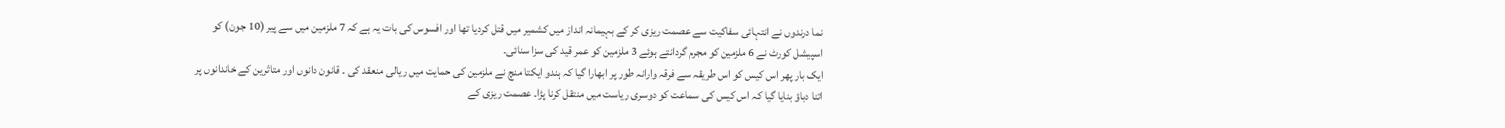نما درندوں نے انتہائی سفاکیت سے عصمت ریزی کر کے بہیمانہ انداز میں کشمیر میں قتل کردیا تھا اور افسوس کی بات یہ ہے کہ 7 ملزمین میں سے پیر (10 جون) کو اسپیشل کورٹ نے 6 ملزمین کو مجرم گردانتے ہوئے 3 ملزمین کو عمر قید کی سزا سنائی۔
ایک بار پھر اس کیس کو اس طریقہ سے فرقہ وارانہ طور پر ابھارا گیا کہ ہندو ایکتا منچ نے ملزمین کی حمایت میں ریالی منعقد کی ۔ قانون دانوں اور متاثرین کے خاندانوں پر اتنا دباؤ بنایا گیا کہ اس کیس کی سماعت کو دوسری ریاست میں منتقل کرنا پڑا۔ عصمت ریزی کے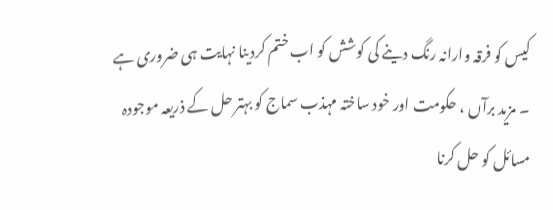کیس کو فرقہ وارانہ رنگ دینے کی کوشش کو اب ختم کردینا نہایت ہی ضروری ہے ۔ مزید برآں ، حکومت اور خود ساختہ مہذب سماج کو بہتر حل کے ذریعہ موجودہ مسائل کو حل کرنا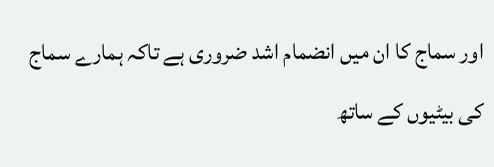اور سماج کا ان میں انضمام اشد ضروری ہے تاکہ ہمارے سماج کی بیٹیوں کے ساتھ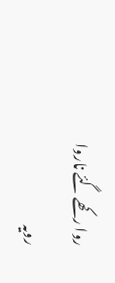روا رکھے گئے ناروا رویہ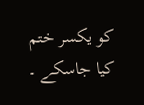کو یکسر ختم کیا جاسکے ۔